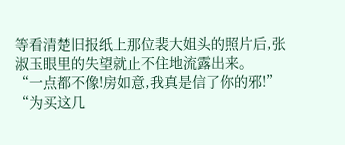等看清楚旧报纸上那位裴大姐头的照片后,张淑玉眼里的失望就止不住地流露出来。
“一点都不像!房如意,我真是信了你的邪!”
“为买这几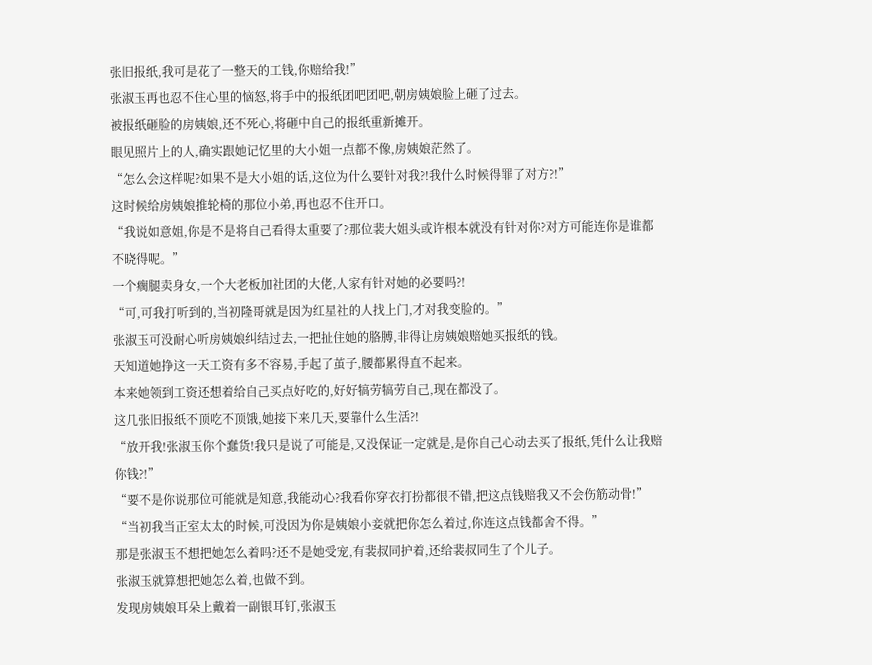张旧报纸,我可是花了一整天的工钱,你赔给我!”
张淑玉再也忍不住心里的恼怒,将手中的报纸团吧团吧,朝房姨娘脸上砸了过去。
被报纸砸脸的房姨娘,还不死心,将砸中自己的报纸重新摊开。
眼见照片上的人,确实跟她记忆里的大小姐一点都不像,房姨娘茫然了。
“怎么会这样呢?如果不是大小姐的话,这位为什么要针对我?!我什么时候得罪了对方?!”
这时候给房姨娘推轮椅的那位小弟,再也忍不住开口。
“我说如意姐,你是不是将自己看得太重要了?那位裴大姐头或许根本就没有针对你?对方可能连你是谁都不晓得呢。”
一个瘸腿卖身女,一个大老板加社团的大佬,人家有针对她的必要吗?!
“可,可我打听到的,当初隆哥就是因为红星社的人找上门,才对我变脸的。”
张淑玉可没耐心听房姨娘纠结过去,一把扯住她的胳膊,非得让房姨娘赔她买报纸的钱。
天知道她挣这一天工资有多不容易,手起了茧子,腰都累得直不起来。
本来她领到工资还想着给自己买点好吃的,好好犒劳犒劳自己,现在都没了。
这几张旧报纸不顶吃不顶饿,她接下来几天,要靠什么生活?!
“放开我!张淑玉你个蠢货!我只是说了可能是,又没保证一定就是,是你自己心动去买了报纸,凭什么让我赔你钱?!”
“要不是你说那位可能就是知意,我能动心?我看你穿衣打扮都很不错,把这点钱赔我又不会伤筋动骨!”
“当初我当正室太太的时候,可没因为你是姨娘小妾就把你怎么着过,你连这点钱都舍不得。”
那是张淑玉不想把她怎么着吗?还不是她受宠,有裴叔同护着,还给裴叔同生了个儿子。
张淑玉就算想把她怎么着,也做不到。
发现房姨娘耳朵上戴着一副银耳钉,张淑玉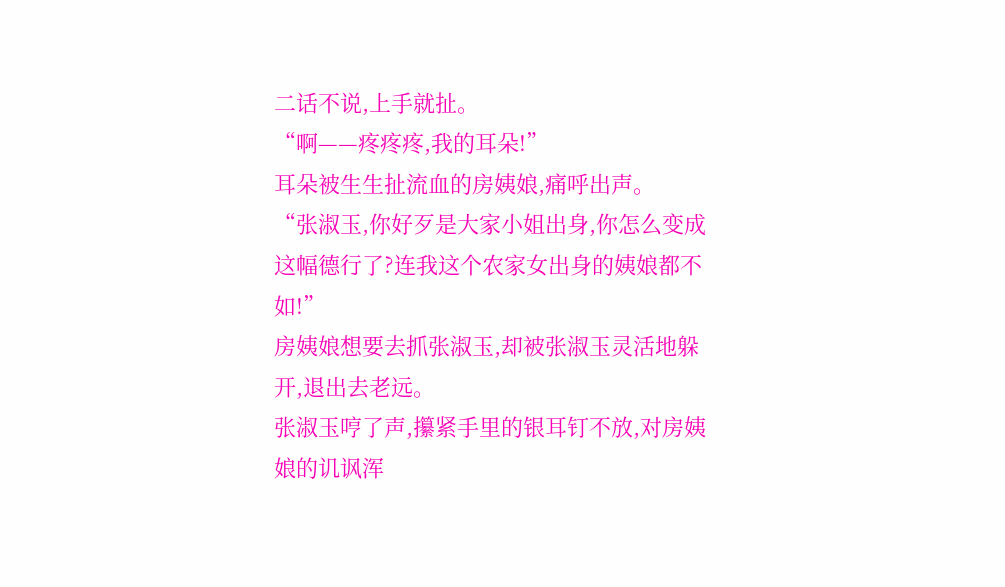二话不说,上手就扯。
“啊——疼疼疼,我的耳朵!”
耳朵被生生扯流血的房姨娘,痛呼出声。
“张淑玉,你好歹是大家小姐出身,你怎么变成这幅德行了?连我这个农家女出身的姨娘都不如!”
房姨娘想要去抓张淑玉,却被张淑玉灵活地躲开,退出去老远。
张淑玉哼了声,攥紧手里的银耳钉不放,对房姨娘的讥讽浑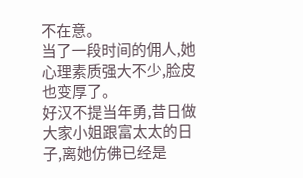不在意。
当了一段时间的佣人,她心理素质强大不少,脸皮也变厚了。
好汉不提当年勇,昔日做大家小姐跟富太太的日子,离她仿佛已经是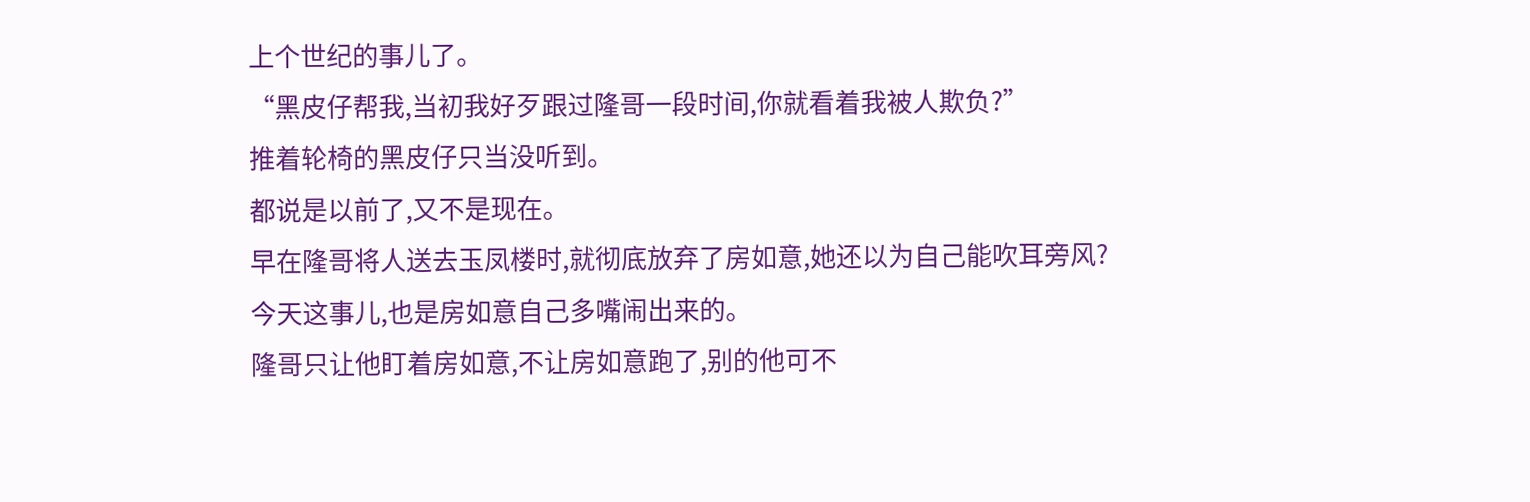上个世纪的事儿了。
“黑皮仔帮我,当初我好歹跟过隆哥一段时间,你就看着我被人欺负?”
推着轮椅的黑皮仔只当没听到。
都说是以前了,又不是现在。
早在隆哥将人送去玉凤楼时,就彻底放弃了房如意,她还以为自己能吹耳旁风?
今天这事儿,也是房如意自己多嘴闹出来的。
隆哥只让他盯着房如意,不让房如意跑了,别的他可不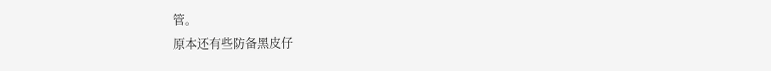管。
原本还有些防备黑皮仔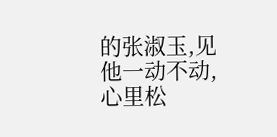的张淑玉,见他一动不动,心里松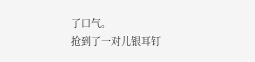了口气。
抢到了一对儿银耳钉